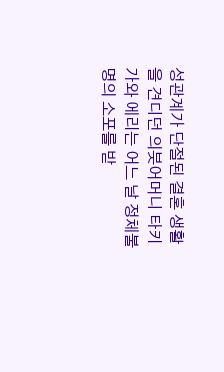성관계가 단절된 결혼 생활을 견디던 의붓어머니 타키가와 에리는 어느 날 정체불명의 소포를 받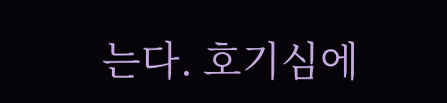는다. 호기심에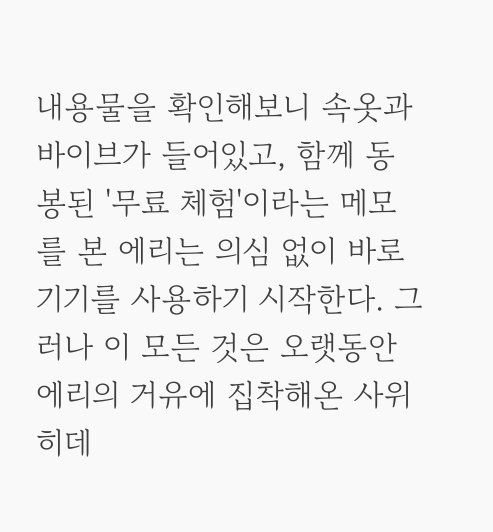내용물을 확인해보니 속옷과 바이브가 들어있고, 함께 동봉된 '무료 체험'이라는 메모를 본 에리는 의심 없이 바로 기기를 사용하기 시작한다. 그러나 이 모든 것은 오랫동안 에리의 거유에 집착해온 사위 히데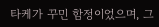타케가 꾸민 함정이었으며, 그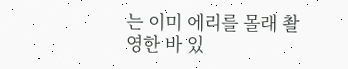는 이미 에리를 몰래 촬영한 바 있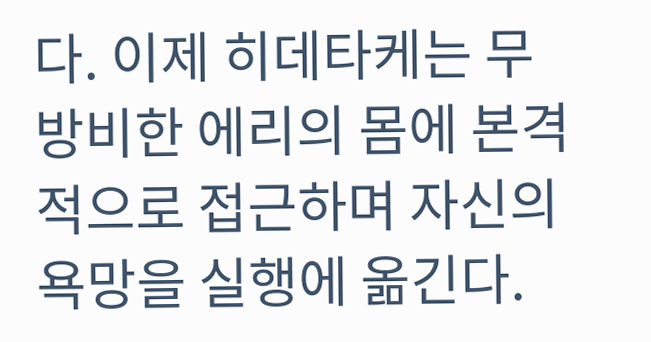다. 이제 히데타케는 무방비한 에리의 몸에 본격적으로 접근하며 자신의 욕망을 실행에 옮긴다.